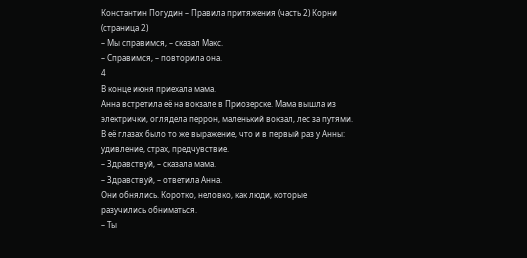Константин Погудин – Правила притяжения (часть 2) Корни (страница 2)
– Мы справимся, – сказал Макс.
– Справимся, – повторила она.
4
В конце июня приехала мама.
Анна встретила её на вокзале в Приозерске. Мама вышла из электрички, оглядела перрон, маленький вокзал, лес за путями. В её глазах было то же выражение, что и в первый раз у Анны: удивление, страх, предчувствие.
– Здравствуй, – сказала мама.
– Здравствуй, – ответила Анна.
Они обнялись. Коротко, неловко, как люди, которые разучились обниматься.
– Ты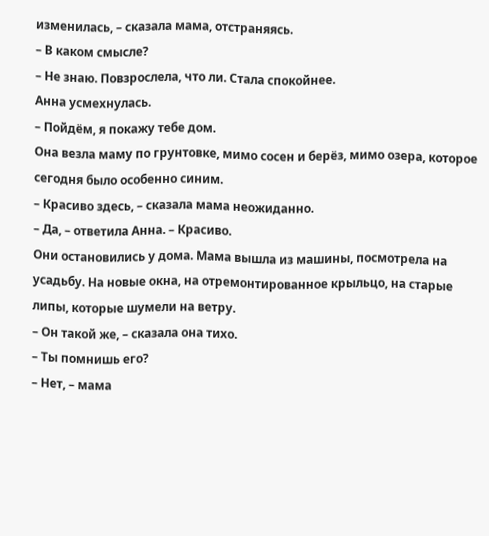изменилась, – сказала мама, отстраняясь.
– В каком смысле?
– Не знаю. Повзрослела, что ли. Стала спокойнее.
Анна усмехнулась.
– Пойдём, я покажу тебе дом.
Она везла маму по грунтовке, мимо сосен и берёз, мимо озера, которое сегодня было особенно синим.
– Красиво здесь, – сказала мама неожиданно.
– Да, – ответила Анна. – Красиво.
Они остановились у дома. Мама вышла из машины, посмотрела на усадьбу. На новые окна, на отремонтированное крыльцо, на старые липы, которые шумели на ветру.
– Он такой же, – сказала она тихо.
– Ты помнишь его?
– Нет, – мама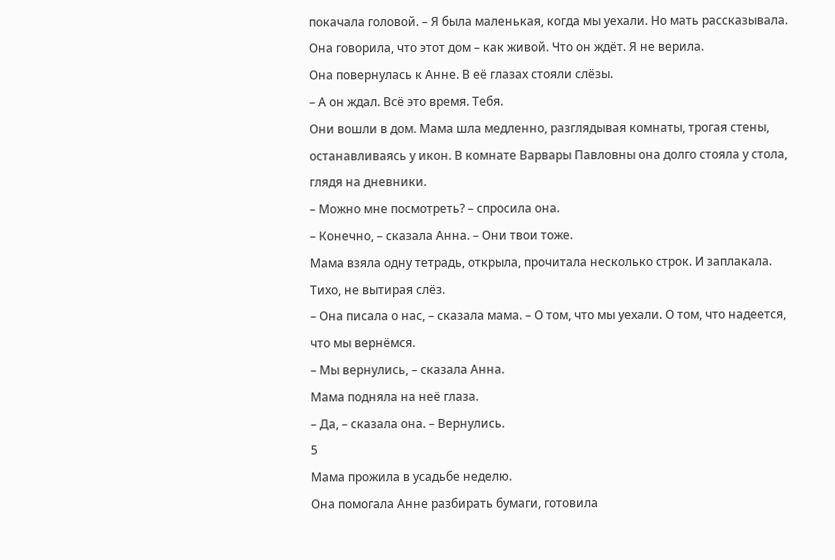покачала головой. – Я была маленькая, когда мы уехали. Но мать рассказывала. Она говорила, что этот дом – как живой. Что он ждёт. Я не верила.
Она повернулась к Анне. В её глазах стояли слёзы.
– А он ждал. Всё это время. Тебя.
Они вошли в дом. Мама шла медленно, разглядывая комнаты, трогая стены, останавливаясь у икон. В комнате Варвары Павловны она долго стояла у стола, глядя на дневники.
– Можно мне посмотреть? – спросила она.
– Конечно, – сказала Анна. – Они твои тоже.
Мама взяла одну тетрадь, открыла, прочитала несколько строк. И заплакала. Тихо, не вытирая слёз.
– Она писала о нас, – сказала мама. – О том, что мы уехали. О том, что надеется, что мы вернёмся.
– Мы вернулись, – сказала Анна.
Мама подняла на неё глаза.
– Да, – сказала она. – Вернулись.
5
Мама прожила в усадьбе неделю.
Она помогала Анне разбирать бумаги, готовила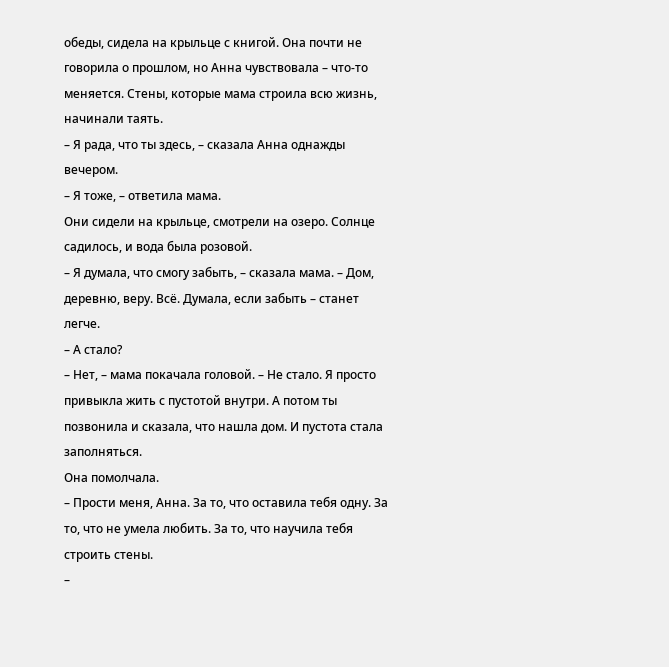обеды, сидела на крыльце с книгой. Она почти не говорила о прошлом, но Анна чувствовала – что-то меняется. Стены, которые мама строила всю жизнь, начинали таять.
– Я рада, что ты здесь, – сказала Анна однажды вечером.
– Я тоже, – ответила мама.
Они сидели на крыльце, смотрели на озеро. Солнце садилось, и вода была розовой.
– Я думала, что смогу забыть, – сказала мама. – Дом, деревню, веру. Всё. Думала, если забыть – станет легче.
– А стало?
– Нет, – мама покачала головой. – Не стало. Я просто привыкла жить с пустотой внутри. А потом ты позвонила и сказала, что нашла дом. И пустота стала заполняться.
Она помолчала.
– Прости меня, Анна. За то, что оставила тебя одну. За то, что не умела любить. За то, что научила тебя строить стены.
–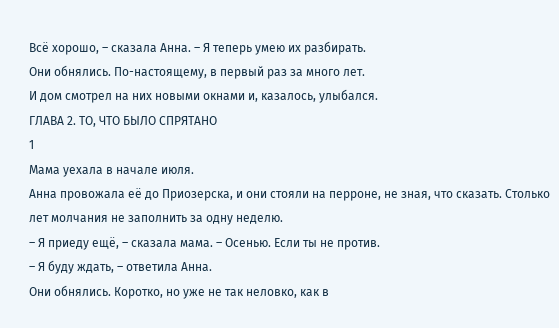Всё хорошо, – сказала Анна. – Я теперь умею их разбирать.
Они обнялись. По-настоящему, в первый раз за много лет.
И дом смотрел на них новыми окнами и, казалось, улыбался.
ГЛАВА 2. ТО, ЧТО БЫЛО СПРЯТАНО
1
Мама уехала в начале июля.
Анна провожала её до Приозерска, и они стояли на перроне, не зная, что сказать. Столько лет молчания не заполнить за одну неделю.
– Я приеду ещё, – сказала мама. – Осенью. Если ты не против.
– Я буду ждать, – ответила Анна.
Они обнялись. Коротко, но уже не так неловко, как в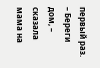первый раз.
– Береги дом, – сказала мама на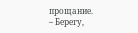прощание.
– Берегу,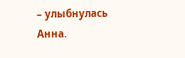– улыбнулась Анна.